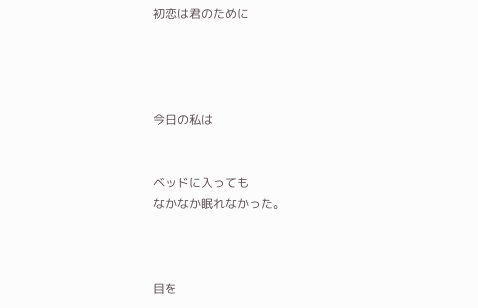初恋は君のために




今日の私は


ベッドに入っても
なかなか眠れなかった。



目を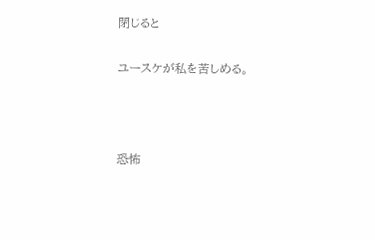閉じると

ユースケが私を苦しめる。



恐怖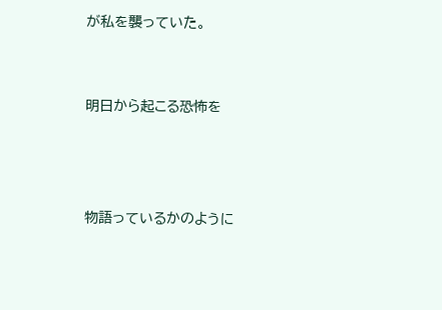が私を襲っていた。


明日から起こる恐怖を



物語っているかのように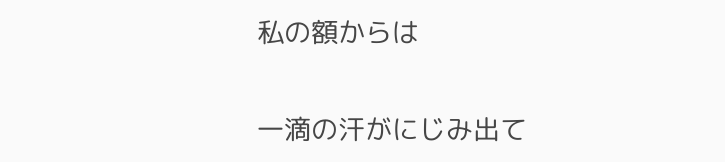私の額からは


一滴の汗がにじみ出て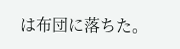は布団に落ちた。